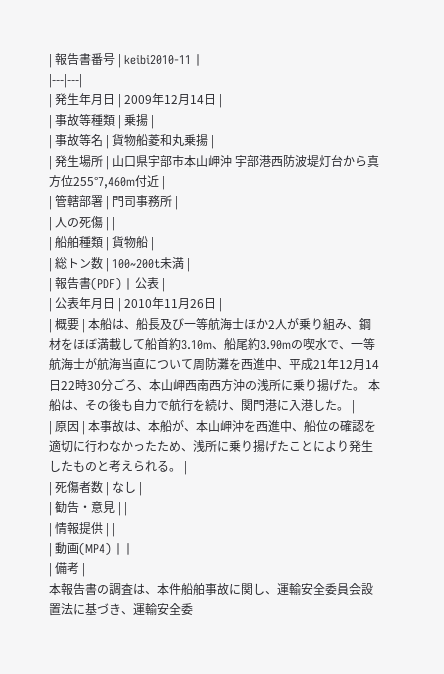| 報告書番号 | keibi2010-11 |
|---|---|
| 発生年月日 | 2009年12月14日 |
| 事故等種類 | 乗揚 |
| 事故等名 | 貨物船菱和丸乗揚 |
| 発生場所 | 山口県宇部市本山岬沖 宇部港西防波堤灯台から真方位255°7,460m付近 |
| 管轄部署 | 門司事務所 |
| 人の死傷 | |
| 船舶種類 | 貨物船 |
| 総トン数 | 100~200t未満 |
| 報告書(PDF) | 公表 |
| 公表年月日 | 2010年11月26日 |
| 概要 | 本船は、船長及び一等航海士ほか2人が乗り組み、鋼材をほぼ満載して船首約3.10m、船尾約3.90mの喫水で、一等航海士が航海当直について周防灘を西進中、平成21年12月14日22時30分ごろ、本山岬西南西方沖の浅所に乗り揚げた。 本船は、その後も自力で航行を続け、関門港に入港した。 |
| 原因 | 本事故は、本船が、本山岬沖を西進中、船位の確認を適切に行わなかったため、浅所に乗り揚げたことにより発生したものと考えられる。 |
| 死傷者数 | なし |
| 勧告・意見 | |
| 情報提供 | |
| 動画(MP4) | |
| 備考 |
本報告書の調査は、本件船舶事故に関し、運輸安全委員会設置法に基づき、運輸安全委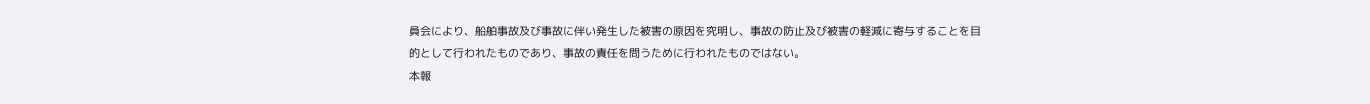員会により、船舶事故及び事故に伴い発生した被害の原因を究明し、事故の防止及び被害の軽減に寄与することを目的として行われたものであり、事故の責任を問うために行われたものではない。
本報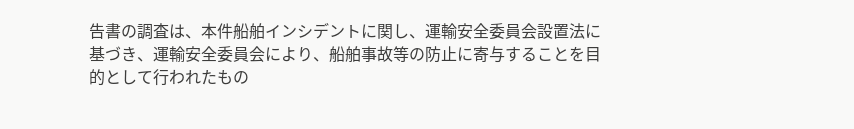告書の調査は、本件船舶インシデントに関し、運輸安全委員会設置法に基づき、運輸安全委員会により、船舶事故等の防止に寄与することを目的として行われたもの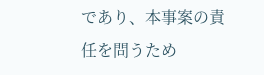であり、本事案の責任を問うため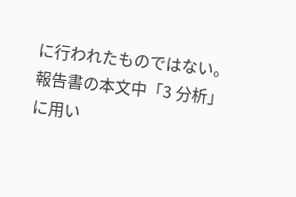に行われたものではない。
報告書の本文中「3 分析」に用い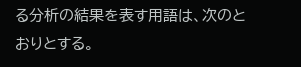る分析の結果を表す用語は、次のとおりとする。